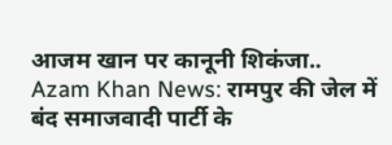आजम खान पर कानूनी शिकंजा..
Azam Khan News: रामपुर की जेल में बंद समाजवादी पार्टी के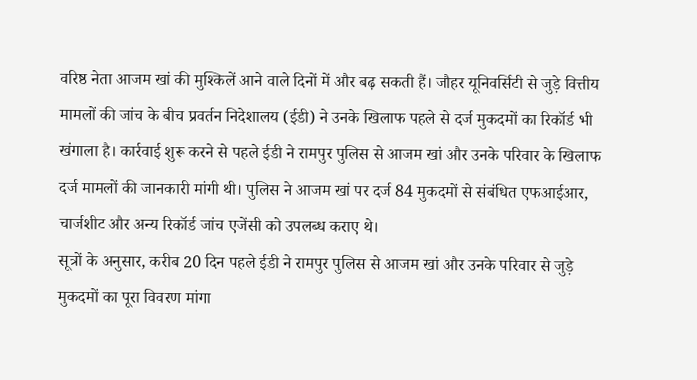वरिष्ठ नेता आजम खां की मुश्किलें आने वाले दिनों में और बढ़ सकती हैं। जौहर यूनिवर्सिटी से जुड़े वित्तीय मामलों की जांच के बीच प्रवर्तन निदेशालय (ईडी) ने उनके खिलाफ पहले से दर्ज मुकदमों का रिकॉर्ड भी खंगाला है। कार्रवाई शुरू करने से पहले ईडी ने रामपुर पुलिस से आजम खां और उनके परिवार के खिलाफ दर्ज मामलों की जानकारी मांगी थी। पुलिस ने आजम खां पर दर्ज 84 मुकदमों से संबंधित एफआईआर, चार्जशीट और अन्य रिकॉर्ड जांच एजेंसी को उपलब्ध कराए थे।
सूत्रों के अनुसार, करीब 20 दिन पहले ईडी ने रामपुर पुलिस से आजम खां और उनके परिवार से जुड़े मुकदमों का पूरा विवरण मांगा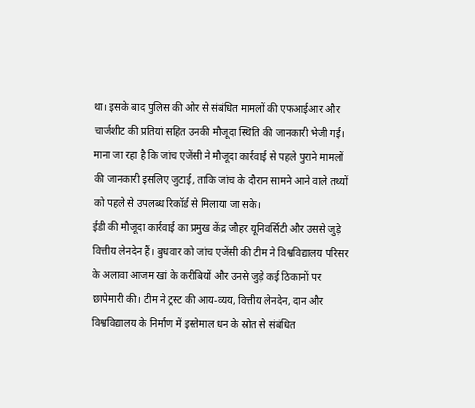था। इसके बाद पुलिस की ओर से संबंधित मामलों की एफआईआर और चार्जशीट की प्रतियां सहित उनकी मौजूदा स्थिति की जानकारी भेजी गई। माना जा रहा है कि जांच एजेंसी ने मौजूदा कार्रवाई से पहले पुराने मामलों की जानकारी इसलिए जुटाई, ताकि जांच के दौरान सामने आने वाले तथ्यों को पहले से उपलब्ध रिकॉर्ड से मिलाया जा सके।
ईडी की मौजूदा कार्रवाई का प्रमुख केंद्र जौहर यूनिवर्सिटी और उससे जुड़े वित्तीय लेनदेन हैं। बुधवार को जांच एजेंसी की टीम ने विश्वविद्यालय परिसर के अलावा आजम खां के करीबियों और उनसे जुड़े कई ठिकानों पर छापेमारी की। टीम ने ट्रस्ट की आय-व्यय, वित्तीय लेनदेन, दान और विश्वविद्यालय के निर्माण में इस्तेमाल धन के स्रोत से संबंधित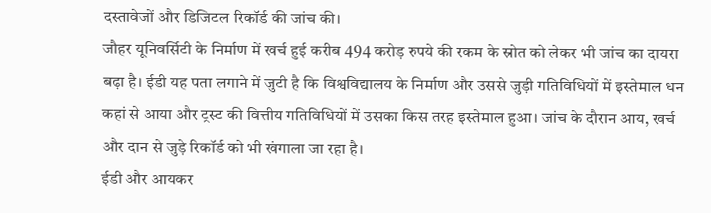दस्तावेजों और डिजिटल रिकॉर्ड की जांच की।
जौहर यूनिवर्सिटी के निर्माण में खर्च हुई करीब 494 करोड़ रुपये की रकम के स्रोत को लेकर भी जांच का दायरा बढ़ा है। ईडी यह पता लगाने में जुटी है कि विश्वविद्यालय के निर्माण और उससे जुड़ी गतिविधियों में इस्तेमाल धन कहां से आया और ट्रस्ट की वित्तीय गतिविधियों में उसका किस तरह इस्तेमाल हुआ। जांच के दौरान आय, खर्च और दान से जुड़े रिकॉर्ड को भी खंगाला जा रहा है।
ईडी और आयकर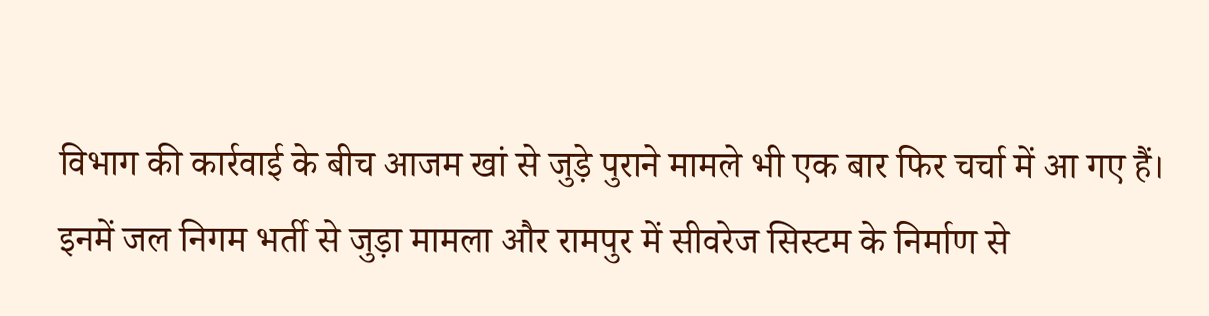विभाग की कार्रवाई के बीच आजम खां से जुड़े पुराने मामले भी एक बार फिर चर्चा में आ गए हैं। इनमें जल निगम भर्ती से जुड़ा मामला और रामपुर में सीवरेज सिस्टम के निर्माण से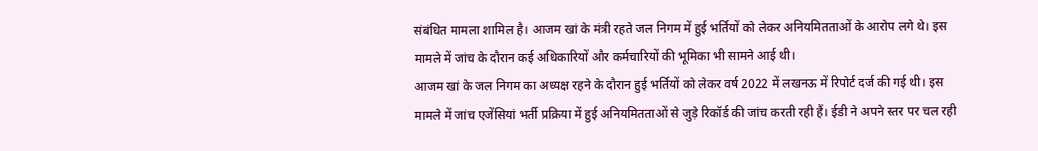संबंधित मामला शामिल है। आजम खां के मंत्री रहते जल निगम में हुई भर्तियों को लेकर अनियमितताओं के आरोप लगे थे। इस मामले में जांच के दौरान कई अधिकारियों और कर्मचारियों की भूमिका भी सामने आई थी।
आजम खां के जल निगम का अध्यक्ष रहने के दौरान हुई भर्तियों को लेकर वर्ष 2022 में लखनऊ में रिपोर्ट दर्ज की गई थी। इस मामले में जांच एजेंसियां भर्ती प्रक्रिया में हुई अनियमितताओं से जुड़े रिकॉर्ड की जांच करती रही हैं। ईडी ने अपने स्तर पर चल रही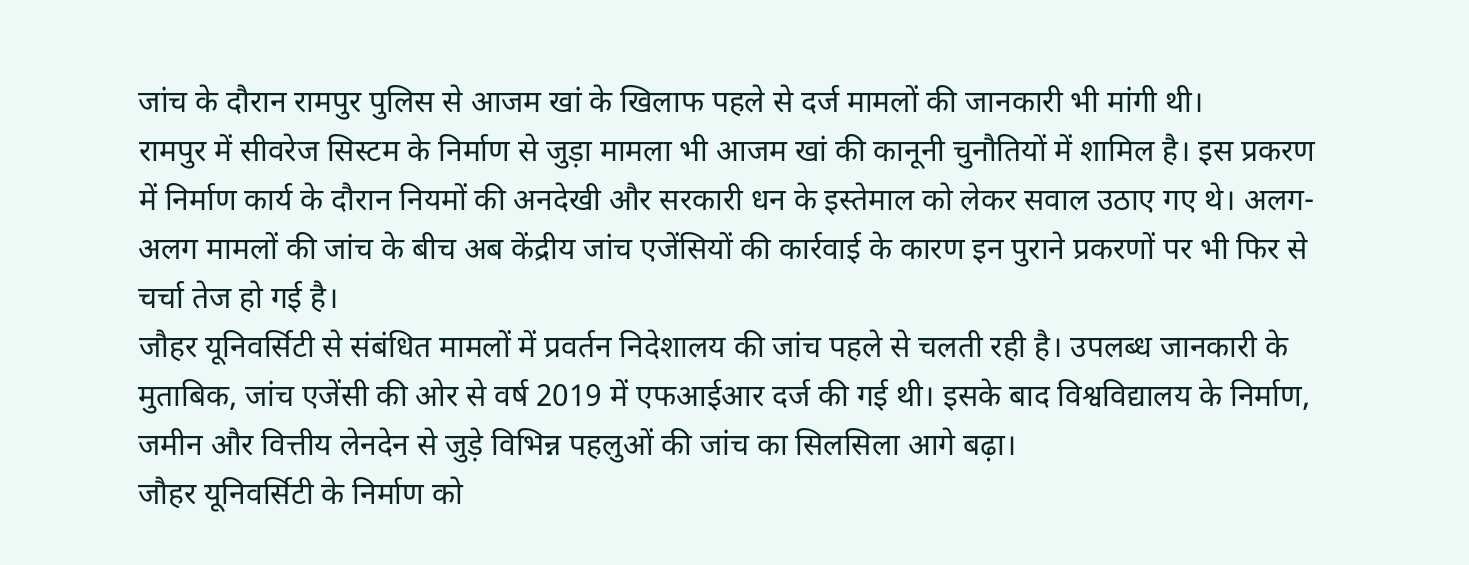जांच के दौरान रामपुर पुलिस से आजम खां के खिलाफ पहले से दर्ज मामलों की जानकारी भी मांगी थी।
रामपुर में सीवरेज सिस्टम के निर्माण से जुड़ा मामला भी आजम खां की कानूनी चुनौतियों में शामिल है। इस प्रकरण में निर्माण कार्य के दौरान नियमों की अनदेखी और सरकारी धन के इस्तेमाल को लेकर सवाल उठाए गए थे। अलग-अलग मामलों की जांच के बीच अब केंद्रीय जांच एजेंसियों की कार्रवाई के कारण इन पुराने प्रकरणों पर भी फिर से चर्चा तेज हो गई है।
जौहर यूनिवर्सिटी से संबंधित मामलों में प्रवर्तन निदेशालय की जांच पहले से चलती रही है। उपलब्ध जानकारी के मुताबिक, जांच एजेंसी की ओर से वर्ष 2019 में एफआईआर दर्ज की गई थी। इसके बाद विश्वविद्यालय के निर्माण, जमीन और वित्तीय लेनदेन से जुड़े विभिन्न पहलुओं की जांच का सिलसिला आगे बढ़ा।
जौहर यूनिवर्सिटी के निर्माण को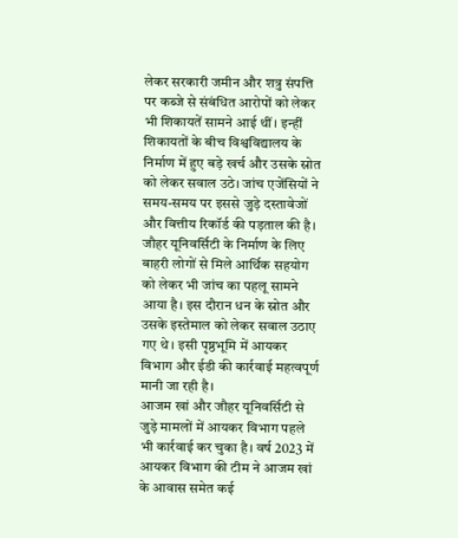लेकर सरकारी जमीन और शत्रु संपत्ति पर कब्जे से संबंधित आरोपों को लेकर भी शिकायतें सामने आई थीं। इन्हीं शिकायतों के बीच विश्वविद्यालय के निर्माण में हुए बड़े खर्च और उसके स्रोत को लेकर सवाल उठे। जांच एजेंसियों ने समय-समय पर इससे जुड़े दस्तावेजों और वित्तीय रिकॉर्ड की पड़ताल की है।
जौहर यूनिवर्सिटी के निर्माण के लिए बाहरी लोगों से मिले आर्थिक सहयोग को लेकर भी जांच का पहलू सामने आया है। इस दौरान धन के स्रोत और उसके इस्तेमाल को लेकर सवाल उठाए गए थे। इसी पृष्ठभूमि में आयकर विभाग और ईडी की कार्रवाई महत्वपूर्ण मानी जा रही है।
आजम खां और जौहर यूनिवर्सिटी से जुड़े मामलों में आयकर विभाग पहले भी कार्रवाई कर चुका है। वर्ष 2023 में आयकर विभाग की टीम ने आजम खां के आवास समेत कई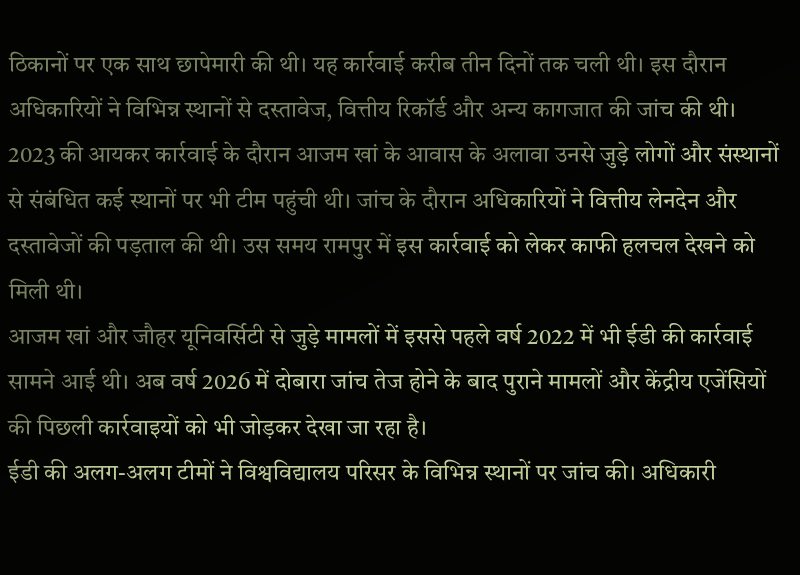ठिकानों पर एक साथ छापेमारी की थी। यह कार्रवाई करीब तीन दिनों तक चली थी। इस दौरान अधिकारियों ने विभिन्न स्थानों से दस्तावेज, वित्तीय रिकॉर्ड और अन्य कागजात की जांच की थी।
2023 की आयकर कार्रवाई के दौरान आजम खां के आवास के अलावा उनसे जुड़े लोगों और संस्थानों से संबंधित कई स्थानों पर भी टीम पहुंची थी। जांच के दौरान अधिकारियों ने वित्तीय लेनदेन और दस्तावेजों की पड़ताल की थी। उस समय रामपुर में इस कार्रवाई को लेकर काफी हलचल देखने को मिली थी।
आजम खां और जौहर यूनिवर्सिटी से जुड़े मामलों में इससे पहले वर्ष 2022 में भी ईडी की कार्रवाई सामने आई थी। अब वर्ष 2026 में दोबारा जांच तेज होने के बाद पुराने मामलों और केंद्रीय एजेंसियों की पिछली कार्रवाइयों को भी जोड़कर देखा जा रहा है।
ईडी की अलग-अलग टीमों ने विश्वविद्यालय परिसर के विभिन्न स्थानों पर जांच की। अधिकारी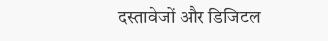दस्तावेजों और डिजिटल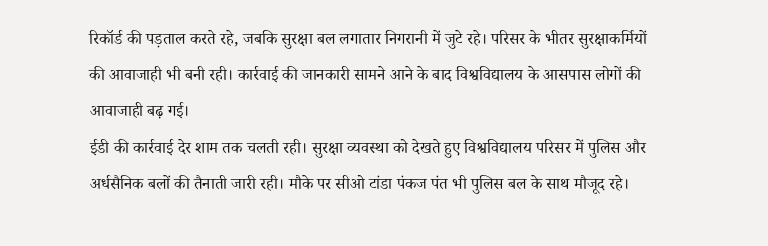रिकॉर्ड की पड़ताल करते रहे, जबकि सुरक्षा बल लगातार निगरानी में जुटे रहे। परिसर के भीतर सुरक्षाकर्मियों की आवाजाही भी बनी रही। कार्रवाई की जानकारी सामने आने के बाद विश्वविद्यालय के आसपास लोगों की आवाजाही बढ़ गई।
ईडी की कार्रवाई देर शाम तक चलती रही। सुरक्षा व्यवस्था को देखते हुए विश्वविद्यालय परिसर में पुलिस और अर्धसैनिक बलों की तैनाती जारी रही। मौके पर सीओ टांडा पंकज पंत भी पुलिस बल के साथ मौजूद रहे।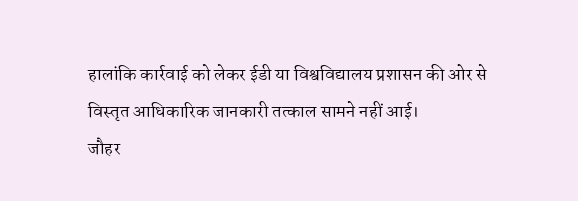हालांकि कार्रवाई को लेकर ईडी या विश्वविद्यालय प्रशासन की ओर से विस्तृत आधिकारिक जानकारी तत्काल सामने नहीं आई।
जौहर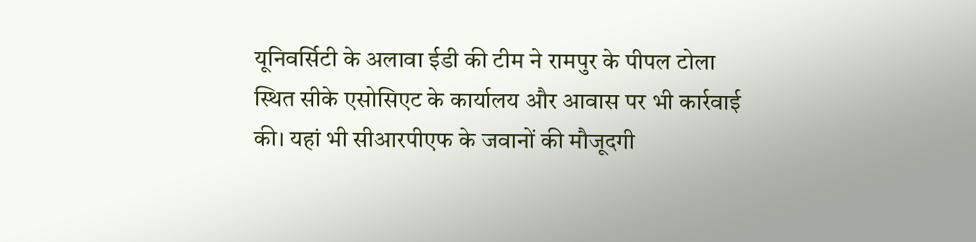यूनिवर्सिटी के अलावा ईडी की टीम ने रामपुर के पीपल टोला स्थित सीके एसोसिएट के कार्यालय और आवास पर भी कार्रवाई की। यहां भी सीआरपीएफ के जवानों की मौजूदगी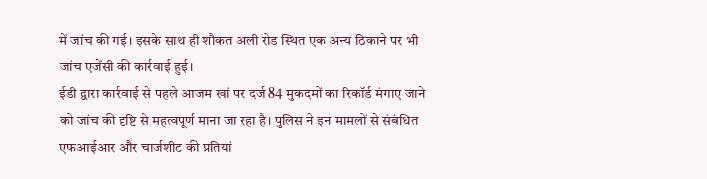में जांच की गई। इसके साथ ही शौकत अली रोड स्थित एक अन्य ठिकाने पर भी जांच एजेंसी की कार्रवाई हुई।
ईडी द्वारा कार्रवाई से पहले आजम खां पर दर्ज 84 मुकदमों का रिकॉर्ड मंगाए जाने को जांच की दृष्टि से महत्वपूर्ण माना जा रहा है। पुलिस ने इन मामलों से संबंधित एफआईआर और चार्जशीट की प्रतियां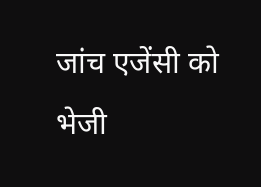जांच एजेंसी को भेजी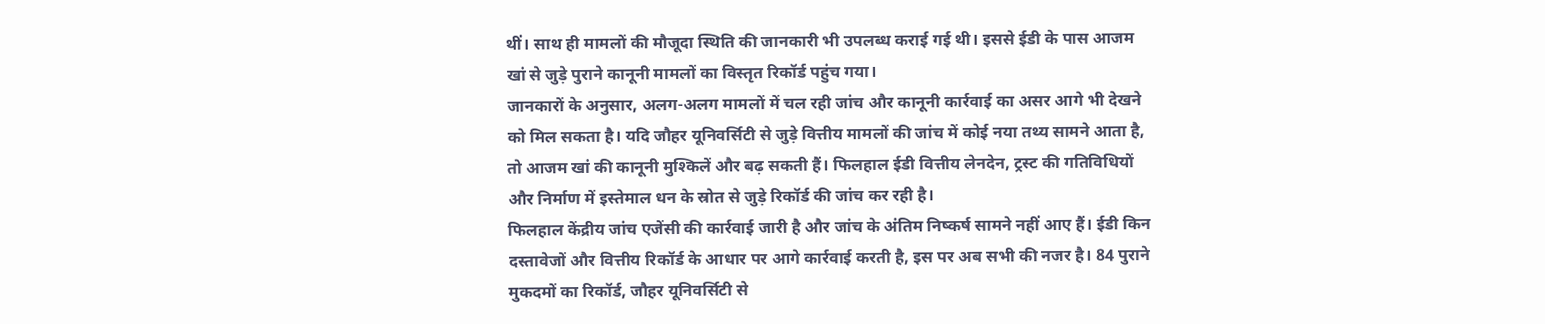थीं। साथ ही मामलों की मौजूदा स्थिति की जानकारी भी उपलब्ध कराई गई थी। इससे ईडी के पास आजम खां से जुड़े पुराने कानूनी मामलों का विस्तृत रिकॉर्ड पहुंच गया।
जानकारों के अनुसार, अलग-अलग मामलों में चल रही जांच और कानूनी कार्रवाई का असर आगे भी देखने को मिल सकता है। यदि जौहर यूनिवर्सिटी से जुड़े वित्तीय मामलों की जांच में कोई नया तथ्य सामने आता है, तो आजम खां की कानूनी मुश्किलें और बढ़ सकती हैं। फिलहाल ईडी वित्तीय लेनदेन, ट्रस्ट की गतिविधियों और निर्माण में इस्तेमाल धन के स्रोत से जुड़े रिकॉर्ड की जांच कर रही है।
फिलहाल केंद्रीय जांच एजेंसी की कार्रवाई जारी है और जांच के अंतिम निष्कर्ष सामने नहीं आए हैं। ईडी किन दस्तावेजों और वित्तीय रिकॉर्ड के आधार पर आगे कार्रवाई करती है, इस पर अब सभी की नजर है। 84 पुराने मुकदमों का रिकॉर्ड, जौहर यूनिवर्सिटी से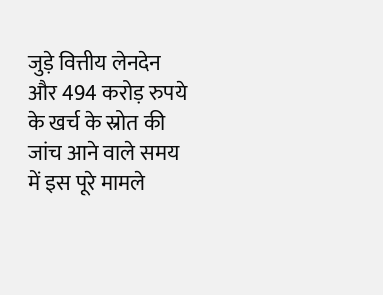जुड़े वित्तीय लेनदेन और 494 करोड़ रुपये के खर्च के स्रोत की जांच आने वाले समय में इस पूरे मामले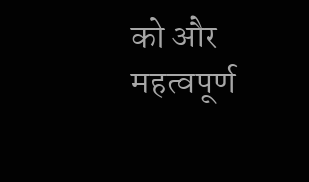को और महत्वपूर्ण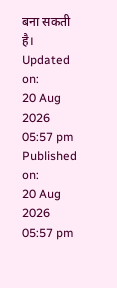बना सकती है।
Updated on:
20 Aug 2026 05:57 pm
Published on:
20 Aug 2026 05:57 pm